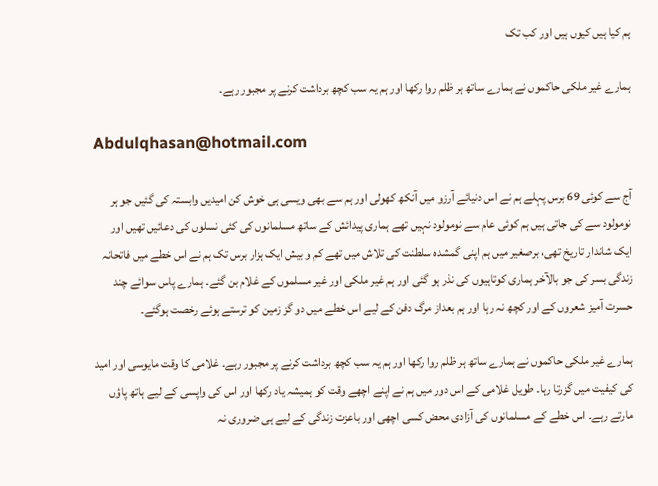ہم کیا ہیں کیوں ہیں اور کب تک

ہمارے غیر ملکی حاکموں نے ہمارے ساتھ ہر ظلم روا رکھا اور ہم یہ سب کچھ برداشت کرنے پر مجبور رہے۔

Abdulqhasan@hotmail.com

آج سے کوئی 69 برس پہلے ہم نے اس دنیائے آرزو میں آنکھ کھولی اور ہم سے بھی ویسی ہی خوش کن امیدیں وابستہ کی گئیں جو ہر نومولود سے کی جاتی ہیں ہم کوئی عام سے نومولود نہیں تھے ہماری پیدائش کے ساتھ مسلمانوں کی کئی نسلوں کی دعائیں تھیں اور ایک شاندار تاریخ تھی، برصغیر میں ہم اپنی گمشدہ سلطنت کی تلاش میں تھے کم و بیش ایک ہزار برس تک ہم نے اس خطے میں فاتحانہ زندگی بسر کی جو بالآخر ہماری کوتاہیوں کی نذر ہو گئی اور ہم غیر ملکی اور غیر مسلموں کے غلام بن گئے۔ ہمارے پاس سوائے چند حسرت آمیز شعروں کے اور کچھ نہ رہا اور ہم بعداز مرگ دفن کے لیے اس خطے میں دو گز زمین کو ترستے ہوئے رخصت ہوگئے۔

ہمارے غیر ملکی حاکموں نے ہمارے ساتھ ہر ظلم روا رکھا اور ہم یہ سب کچھ برداشت کرنے پر مجبور رہے۔ غلامی کا وقت مایوسی اور امید کی کیفیت میں گزرتا رہا۔ طویل غلامی کے اس دور میں ہم نے اپنے اچھے وقت کو ہمیشہ یاد رکھا اور اس کی واپسی کے لیے ہاتھ پاؤں مارتے رہے۔ اس خطے کے مسلمانوں کی آزادی محض کسی اچھی اور باعزت زندگی کے لیے ہی ضروری نہ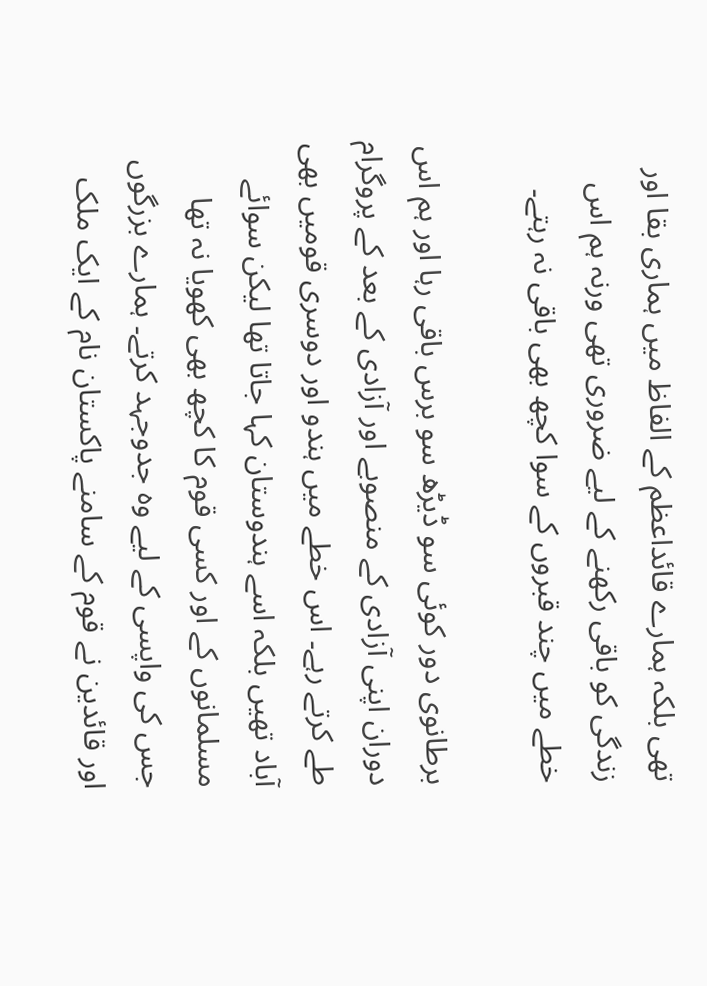تھی بلکہ ہمارے قائداعظم کے الفاظ میں ہماری بقا اور زندگی کو باقی رکھنے کے لیے ضروری تھی ورنہ ہم اس خطے میں چند قبروں کے سوا کچھ بھی باقی نہ رہتے۔

برطانوی دور کوئی سو ڈیڑھ سو برس باقی رہا اور ہم اس دوران اپنی آزادی کے منصوبے اور آزادی کے بعد کے پروگرام طے کرتے رہے۔ اس خطے میں ہندو اور دوسری قومیں بھی آباد تھیں بلکہ اسے ہندوستان کہا جاتا تھا لیکن سوائے مسلمانوں کے اور کسی قوم کا کچھ بھی کھویا نہ تھا جس کی واپسی کے لیے وہ جدوجہد کرتے۔ ہمارے بزرگوں اور قائدین نے قوم کے سامنے پاکستان نام کے ایک ملک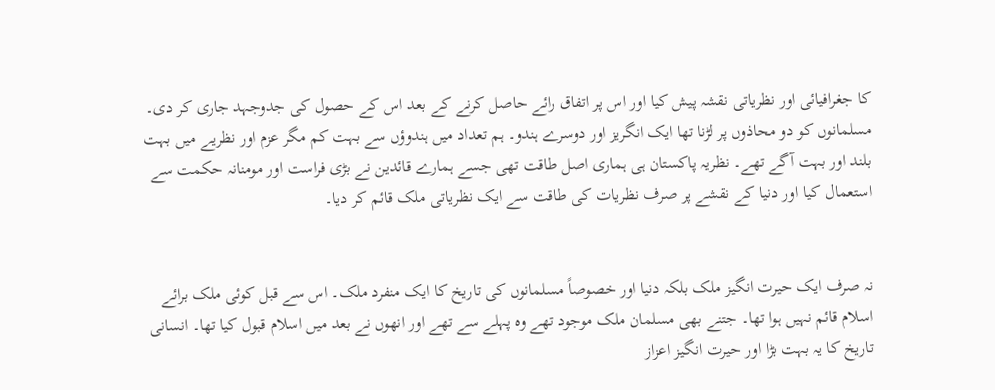کا جغرافیائی اور نظریاتی نقشہ پیش کیا اور اس پر اتفاق رائے حاصل کرنے کے بعد اس کے حصول کی جدوجہد جاری کر دی۔ مسلمانوں کو دو محاذوں پر لڑنا تھا ایک انگریز اور دوسرے ہندو۔ ہم تعداد میں ہندوؤں سے بہت کم مگر عزم اور نظریے میں بہت بلند اور بہت آگے تھے۔ نظریہ پاکستان ہی ہماری اصل طاقت تھی جسے ہمارے قائدین نے بڑی فراست اور مومنانہ حکمت سے استعمال کیا اور دنیا کے نقشے پر صرف نظریات کی طاقت سے ایک نظریاتی ملک قائم کر دیا۔


نہ صرف ایک حیرت انگیز ملک بلکہ دنیا اور خصوصاً مسلمانوں کی تاریخ کا ایک منفرد ملک۔ اس سے قبل کوئی ملک برائے اسلام قائم نہیں ہوا تھا۔ جتنے بھی مسلمان ملک موجود تھے وہ پہلے سے تھے اور انھوں نے بعد میں اسلام قبول کیا تھا۔ انسانی تاریخ کا یہ بہت بڑا اور حیرت انگیز اعزاز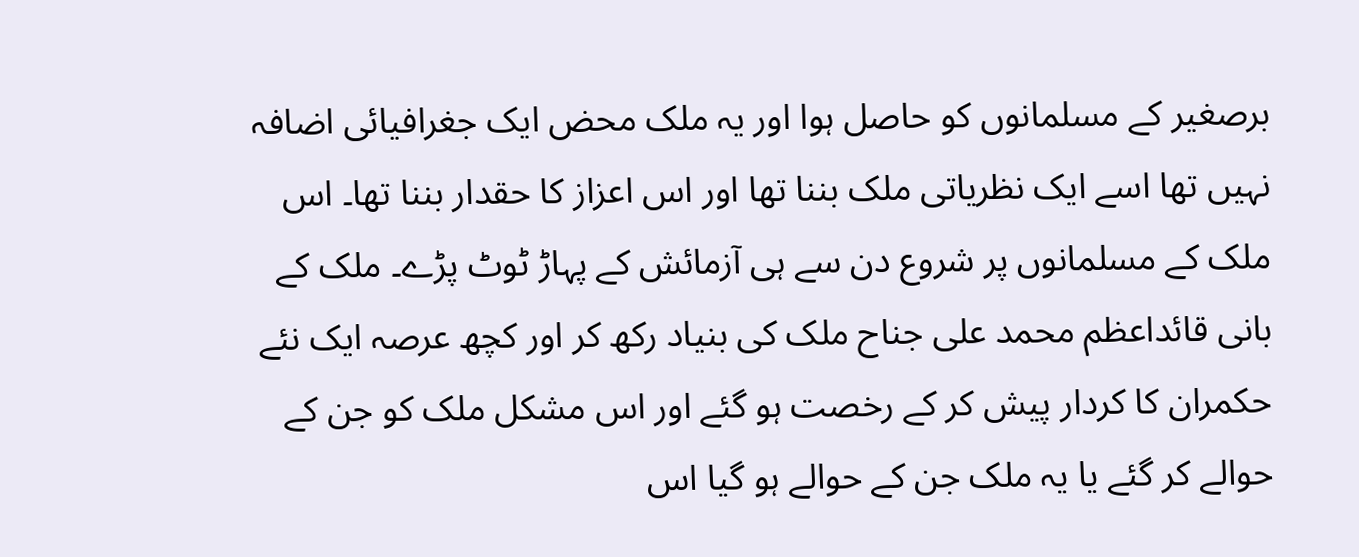برصغیر کے مسلمانوں کو حاصل ہوا اور یہ ملک محض ایک جغرافیائی اضافہ نہیں تھا اسے ایک نظریاتی ملک بننا تھا اور اس اعزاز کا حقدار بننا تھا۔ اس ملک کے مسلمانوں پر شروع دن سے ہی آزمائش کے پہاڑ ٹوٹ پڑے۔ ملک کے بانی قائداعظم محمد علی جناح ملک کی بنیاد رکھ کر اور کچھ عرصہ ایک نئے حکمران کا کردار پیش کر کے رخصت ہو گئے اور اس مشکل ملک کو جن کے حوالے کر گئے یا یہ ملک جن کے حوالے ہو گیا اس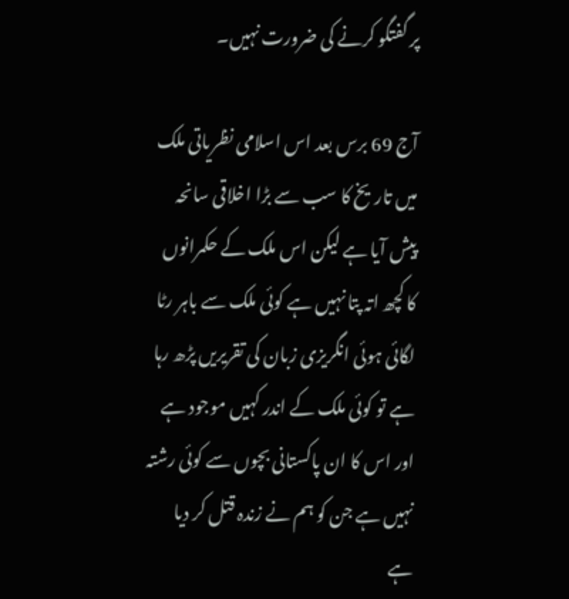پر گفتگو کرنے کی ضرورت نہیں۔

آج 69 برس بعد اس اسلامی نظریاتی ملک میں تاریخ کا سب سے بڑا اخلاقی سانحہ پیش آیا ہے لیکن اس ملک کے حکمرانوں کا کچھ اتہ پتا نہیں ہے کوئی ملک سے باہر رٹا لگائی ہوئی انگریزی زبان کی تقریریں پڑھ رہا ہے تو کوئی ملک کے اندر کہیں موجود ہے اور اس کا ان پاکستانی بچوں سے کوئی رشتہ نہیں ہے جن کو ہم نے زندہ قتل کر دیا ہے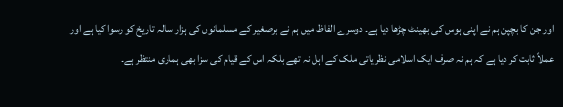اور جن کا بچپن ہم نے اپنی ہوس کی بھینٹ چڑھا دیا ہے۔ دوسرے الفاظ میں ہم نے برصغیر کے مسلمانوں کی ہزار سالہ تاریخ کو رسوا کیا ہے اور عملاً ثابت کر دیا ہے کہ ہم نہ صرف ایک اسلامی نظریاتی ملک کے اہل نہ تھے بلکہ اس کے قیام کی سزا بھی ہماری منتظر ہے۔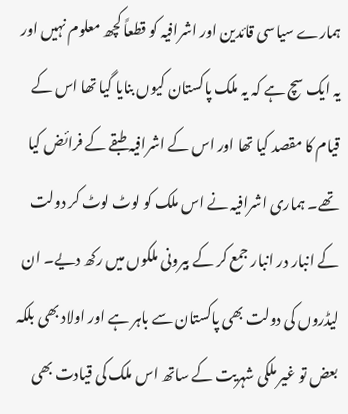ہمارے سیاسی قائدین اور اشرافیہ کو قطعاً کچھ معلوم نہیں اور یہ ایک سچ ہے کہ یہ ملک پاکستان کیوں بنایا گیا تھا اس کے قیام کا مقصد کیا تھا اور اس کے اشرافیہ طبقے کے فرائض کیا تھے۔ ہماری اشرافیہ نے اس ملک کو لوٹ لوٹ کر دولت کے انبار در انبار جمع کر کے بیرونی ملکوں میں رکھ دیے۔ ان لیڈروں کی دولت بھی پاکستان سے باہر ہے اور اولاد بھی بلکہ بعض تو غیر ملکی شہریت کے ساتھ اس ملک کی قیادت بھی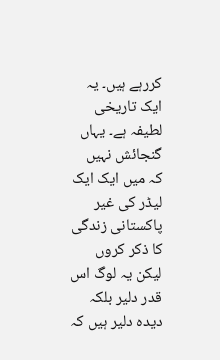کررہے ہیں۔ یہ ایک تاریخی لطیفہ ہے۔ یہاں گنجائش نہیں کہ میں ایک ایک لیڈر کی غیر پاکستانی زندگی کا ذکر کروں لیکن یہ لوگ اس قدر دلیر بلکہ دیدہ دلیر ہیں کہ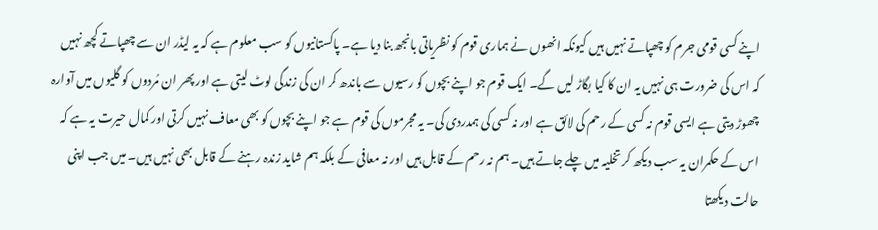اپنے کسی قومی جرم کو چھپاتے نہیں ہیں کیونکہ انھوں نے ہماری قوم کو نظریاتی بانجھ بنا دیا ہے۔ پاکستانیوں کو سب معلوم ہے کہ یہ لیڈر ان سے چھپاتے کچھ نہیں کہ اس کی ضرورت ہی نہیں یہ ان کا کیا بگاڑ لیں گے۔ ایک قوم جو اپنے بچوں کو رسیوں سے باندھ کر ان کی زندگی لوٹ لیتی ہے اور پھر ان مُردوں کو گلیوں میں آوارہ چھوڑ دیتی ہے ایسی قوم نہ کسی کے رحم کی لائق ہے اور نہ کسی کی ہمدردی کی۔ یہ مجرموں کی قوم ہے جو اپنے بچوں کو بھی معاف نہیں کرتی اور کمال حیرت یہ ہے کہ اس کے حکمران یہ سب دیکھ کر تخلیہ میں چلے جاتے ہیں۔ ہم نہ رحم کے قابل ہیں اور نہ معافی کے بلکہ ہم شاید زندہ رہنے کے قابل بھی نہیں ہیں۔ میں جب اپنی حالت دیکھتا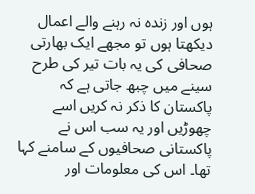ہوں اور زندہ نہ رہنے والے اعمال دیکھتا ہوں تو مجھے ایک بھارتی صحافی کی یہ بات تیر کی طرح سینے میں چبھ جاتی ہے کہ پاکستان کا ذکر نہ کریں اسے چھوڑیں اور یہ سب اس نے پاکستانی صحافیوں کے سامنے کہا تھا۔ اس کی معلومات اور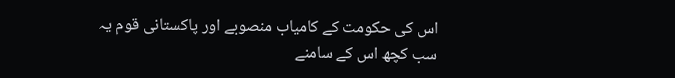اس کی حکومت کے کامیاب منصوبے اور پاکستانی قوم یہ سب کچھ اس کے سامنے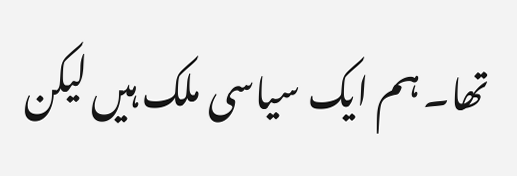تھا۔ ہم ایک سیاسی ملک ہیں لیکن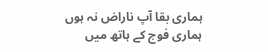ہماری بقا آپ ناراض نہ ہوں ہماری فوج کے ہاتھ میں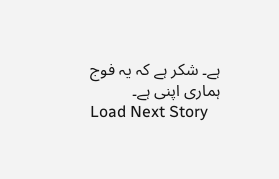ہے۔ شکر ہے کہ یہ فوج ہماری اپنی ہے۔
Load Next Story